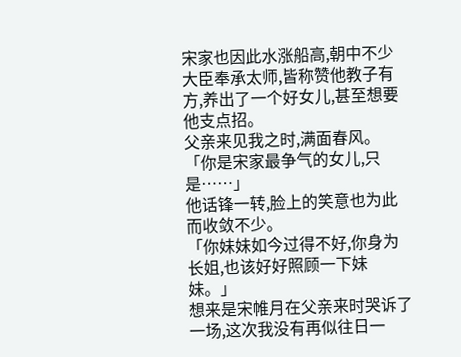宋家也因此水涨船高,朝中不少大臣奉承太师,皆称赞他教子有方,养出了一个好女儿,甚至想要他支点招。
父亲来见我之时,满面春风。
「你是宋家最争气的女儿,只是……」
他话锋一转,脸上的笑意也为此而收敛不少。
「你妹妹如今过得不好,你身为长姐,也该好好照顾一下妹妹。」
想来是宋帷月在父亲来时哭诉了一场,这次我没有再似往日一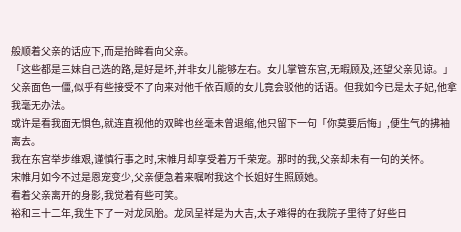般顺着父亲的话应下,而是抬眸看向父亲。
「这些都是三妹自己选的路,是好是坏,并非女儿能够左右。女儿掌管东宫,无暇顾及,还望父亲见谅。」
父亲面色一僵,似乎有些接受不了向来对他千依百顺的女儿竟会驳他的话语。但我如今已是太子妃,他拿我毫无办法。
或许是看我面无惧色,就连直视他的双眸也丝毫未曾退缩,他只留下一句「你莫要后悔」,便生气的拂袖离去。
我在东宫举步维艰,谨慎行事之时,宋帷月却享受着万千荣宠。那时的我,父亲却未有一句的关怀。
宋帷月如今不过是恩宠变少,父亲便急着来嘱咐我这个长姐好生照顾她。
看着父亲离开的身影,我觉着有些可笑。
裕和三十二年,我生下了一对龙凤胎。龙凤呈祥是为大吉,太子难得的在我院子里待了好些日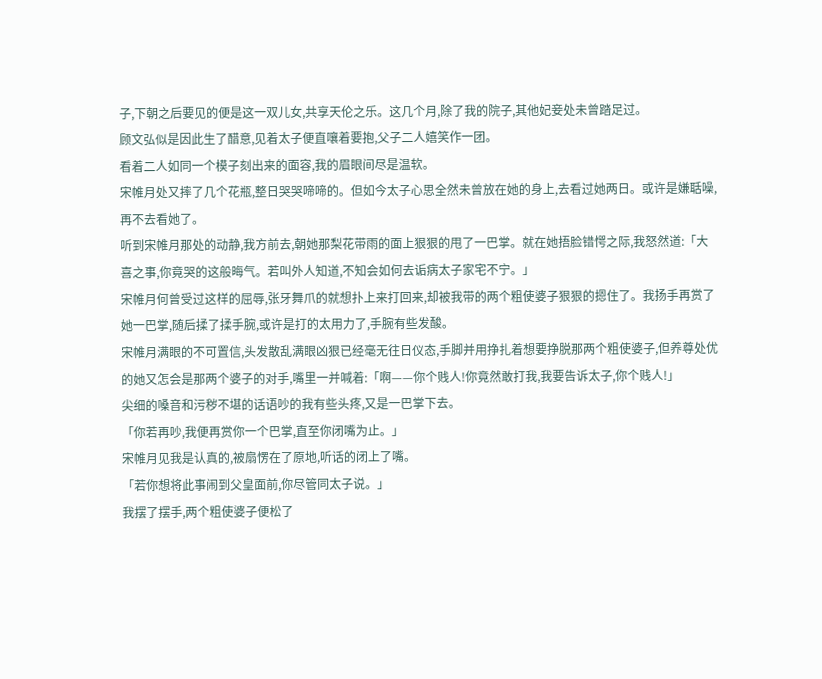子,下朝之后要见的便是这一双儿女,共享天伦之乐。这几个月,除了我的院子,其他妃妾处未曾踏足过。
顾文弘似是因此生了醋意,见着太子便直嚷着要抱,父子二人嬉笑作一团。
看着二人如同一个模子刻出来的面容,我的眉眼间尽是温软。
宋帷月处又摔了几个花瓶,整日哭哭啼啼的。但如今太子心思全然未曾放在她的身上,去看过她两日。或许是嫌聒噪,再不去看她了。
听到宋帷月那处的动静,我方前去,朝她那梨花带雨的面上狠狠的甩了一巴掌。就在她捂脸错愕之际,我怒然道:「大喜之事,你竟哭的这般晦气。若叫外人知道,不知会如何去诟病太子家宅不宁。」
宋帷月何曾受过这样的屈辱,张牙舞爪的就想扑上来打回来,却被我带的两个粗使婆子狠狠的摁住了。我扬手再赏了她一巴掌,随后揉了揉手腕,或许是打的太用力了,手腕有些发酸。
宋帷月满眼的不可置信,头发散乱满眼凶狠已经毫无往日仪态,手脚并用挣扎着想要挣脱那两个粗使婆子,但养尊处优的她又怎会是那两个婆子的对手,嘴里一并喊着:「啊——你个贱人!你竟然敢打我,我要告诉太子,你个贱人!」
尖细的嗓音和污秽不堪的话语吵的我有些头疼,又是一巴掌下去。
「你若再吵,我便再赏你一个巴掌,直至你闭嘴为止。」
宋帷月见我是认真的,被扇愣在了原地,听话的闭上了嘴。
「若你想将此事闹到父皇面前,你尽管同太子说。」
我摆了摆手,两个粗使婆子便松了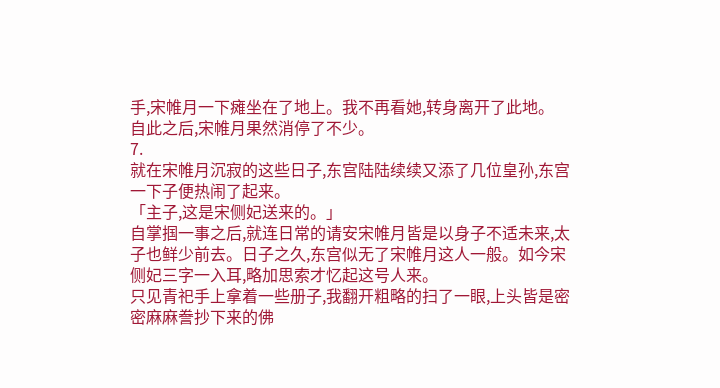手,宋帷月一下瘫坐在了地上。我不再看她,转身离开了此地。
自此之后,宋帷月果然消停了不少。
7.
就在宋帷月沉寂的这些日子,东宫陆陆续续又添了几位皇孙,东宫一下子便热闹了起来。
「主子,这是宋侧妃送来的。」
自掌掴一事之后,就连日常的请安宋帷月皆是以身子不适未来,太子也鲜少前去。日子之久,东宫似无了宋帷月这人一般。如今宋侧妃三字一入耳,略加思索才忆起这号人来。
只见青祀手上拿着一些册子,我翻开粗略的扫了一眼,上头皆是密密麻麻誊抄下来的佛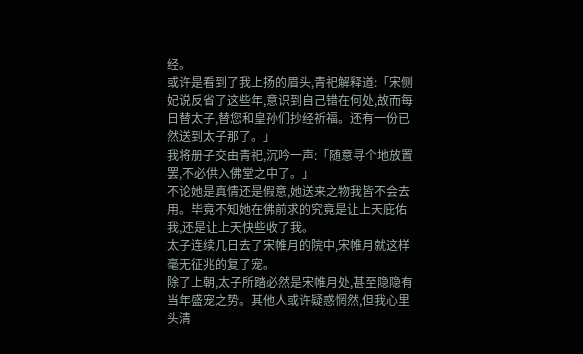经。
或许是看到了我上扬的眉头,青祀解释道:「宋侧妃说反省了这些年,意识到自己错在何处,故而每日替太子,替您和皇孙们抄经祈福。还有一份已然送到太子那了。」
我将册子交由青祀,沉吟一声:「随意寻个地放置罢,不必供入佛堂之中了。」
不论她是真情还是假意,她送来之物我皆不会去用。毕竟不知她在佛前求的究竟是让上天庇佑我,还是让上天快些收了我。
太子连续几日去了宋帷月的院中,宋帷月就这样毫无征兆的复了宠。
除了上朝,太子所踏必然是宋帷月处,甚至隐隐有当年盛宠之势。其他人或许疑惑惘然,但我心里头清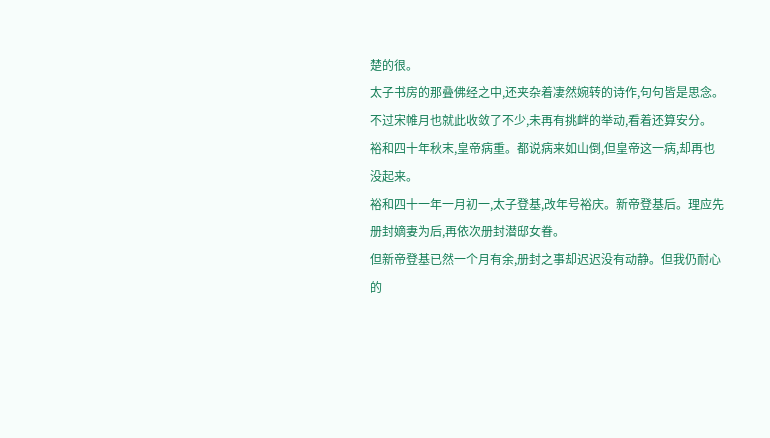楚的很。
太子书房的那叠佛经之中,还夹杂着凄然婉转的诗作,句句皆是思念。
不过宋帷月也就此收敛了不少,未再有挑衅的举动,看着还算安分。
裕和四十年秋末,皇帝病重。都说病来如山倒,但皇帝这一病,却再也没起来。
裕和四十一年一月初一,太子登基,改年号裕庆。新帝登基后。理应先册封嫡妻为后,再依次册封潜邸女眷。
但新帝登基已然一个月有余,册封之事却迟迟没有动静。但我仍耐心的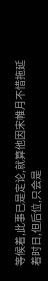等候着,此事已是定论,就算他因宋帷月不惜拖延着时日,但后位,只会是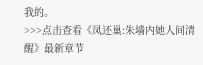我的。
>>>点击查看《凤还巢:朱墙内她人间清醒》最新章节